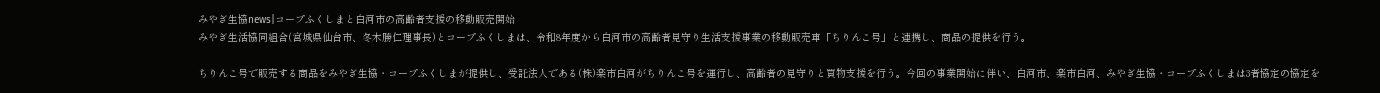みやぎ生協news|コープふくしまと白河市の高齢者支援の移動販売開始
みやぎ生活協同組合(宮城県仙台市、冬木勝仁理事長)とコープふくしまは、令和8年度から白河市の高齢者見守り生活支援事業の移動販売車「ちりんこ号」と連携し、商品の提供を行う。

ちりんこ号で販売する商品をみやぎ生協・コープふくしまが提供し、受託法人である(株)楽市白河がちりんこ号を運行し、高齢者の見守りと買物支援を行う。今回の事業開始に伴い、白河市、楽市白河、みやぎ生協・コープふくしまは3者協定の協定を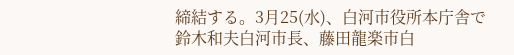締結する。3月25(水)、白河市役所本庁舎で鈴木和夫白河市長、藤田龍楽市白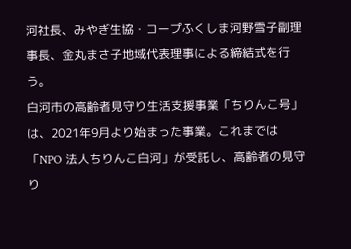河社長、みやぎ生協・コープふくしま河野雪子副理事長、金丸まさ子地域代表理事による締結式を行う。
白河市の高齢者見守り生活支援事業「ちりんこ号」は、2021年9月より始まった事業。これまでは「NPO 法人ちりんこ白河」が受託し、高齢者の見守り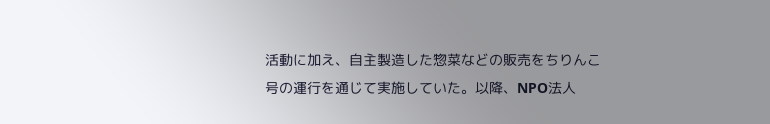活動に加え、自主製造した惣菜などの販売をちりんこ号の運行を通じて実施していた。以降、NPO法人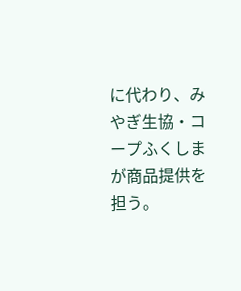に代わり、みやぎ生協・コープふくしまが商品提供を担う。